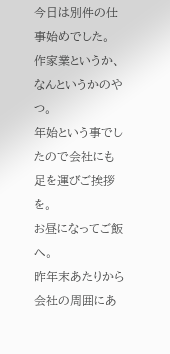今日は別件の仕事始めでした。
作家業というか、なんというかのやつ。
年始という事でしたので会社にも足を運びご挨拶を。
お昼になってご飯へ。
昨年末あたりから会社の周囲にあ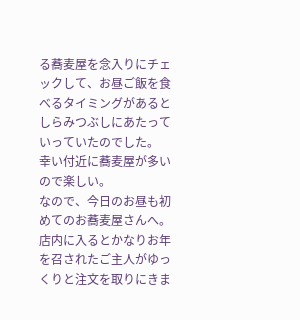る蕎麦屋を念入りにチェックして、お昼ご飯を食べるタイミングがあるとしらみつぶしにあたっていっていたのでした。
幸い付近に蕎麦屋が多いので楽しい。
なので、今日のお昼も初めてのお蕎麦屋さんへ。
店内に入るとかなりお年を召されたご主人がゆっくりと注文を取りにきま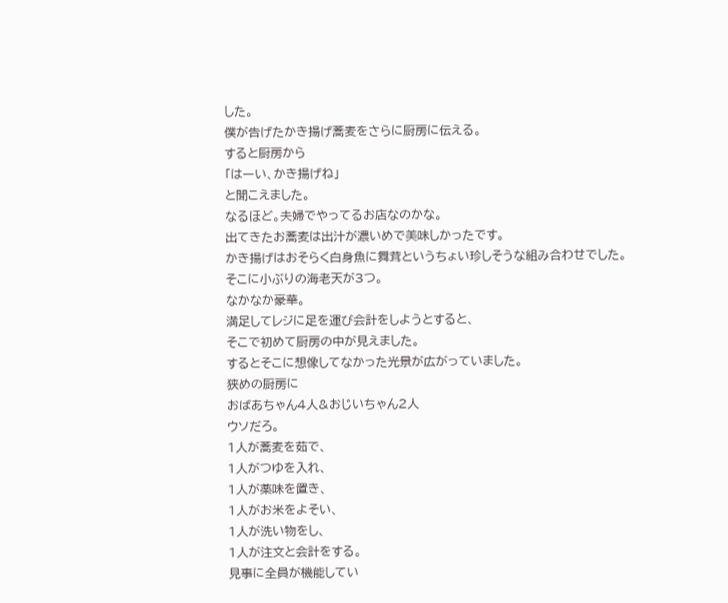した。
僕が告げたかき揚げ蕎麦をさらに厨房に伝える。
すると厨房から
「はーい、かき揚げね」
と聞こえました。
なるほど。夫婦でやってるお店なのかな。
出てきたお蕎麦は出汁が濃いめで美味しかったです。
かき揚げはおそらく白身魚に舞茸というちょい珍しそうな組み合わせでした。
そこに小ぶりの海老天が3つ。
なかなか豪華。
満足してレジに足を運び会計をしようとすると、
そこで初めて厨房の中が見えました。
するとそこに想像してなかった光景が広がっていました。
狭めの厨房に
おばあちゃん4人&おじいちゃん2人
ウソだろ。
1人が蕎麦を茹で、
1人がつゆを入れ、
1人が薬味を置き、
1人がお米をよそい、
1人が洗い物をし、
1人が注文と会計をする。
見事に全員が機能してい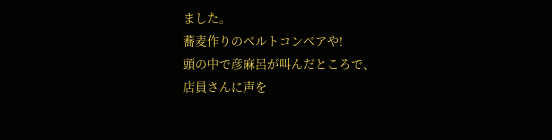ました。
蕎麦作りのベルトコンベアや!
頭の中で彦麻呂が叫んだところで、
店員さんに声を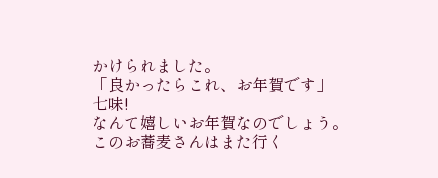かけられました。
「良かったらこれ、お年賀です」
七味!
なんて嬉しいお年賀なのでしょう。
このお蕎麦さんはまた行く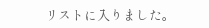リストに入りました。